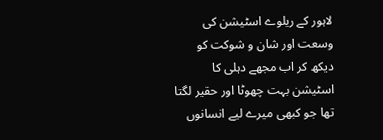لاہور کے ریلوے اسٹیشن کی وسعت اور شان و شوکت کو دیکھ کر اب مجھے دہلی کا اسٹیشن بہت چھوٹا اور حقیر لگتا تھا جو کبھی میرے لیے انسانوں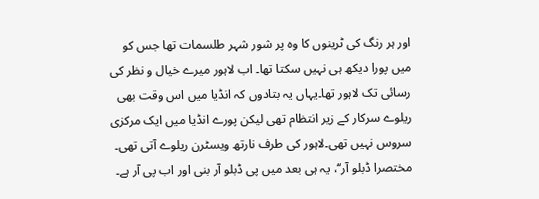اور ہر رنگ کی ٹرینوں کا وہ پر شور شہر طلسمات تھا جس کو میں پورا دیکھ ہی نہیں سکتا تھا۔ اب لاہور میرے خیال و نظر کی رسائی تک لاہور تھا۔یہاں یہ بتادوں کہ انڈیا میں اس وقت بھی ریلوے سرکار کے زیر انتظام تھی لیکن پورے انڈیا میں ایک مرکزی سروس نہیں تھی۔لاہور کی طرف نارتھ ویسٹرن ریلوے آتی تھی۔ مختصرا ڈبلو آر‘‘، یہ ہی بعد میں پی ڈبلو آر بنی اور اب پی آر ہے۔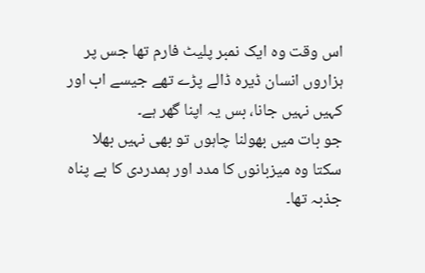اس وقت وہ ایک نمبر پلیٹ فارم تھا جس پر ہزاروں انسان ڈیرہ ڈالے پڑے تھے جیسے اب اور کہیں نہیں جانا، بس یہ اپنا گھر ہے۔
جو بات میں بھولنا چاہوں تو بھی نہیں بھلا سکتا وہ میزبانوں کا مدد اور ہمدردی کا بے پناہ جذبہ تھا۔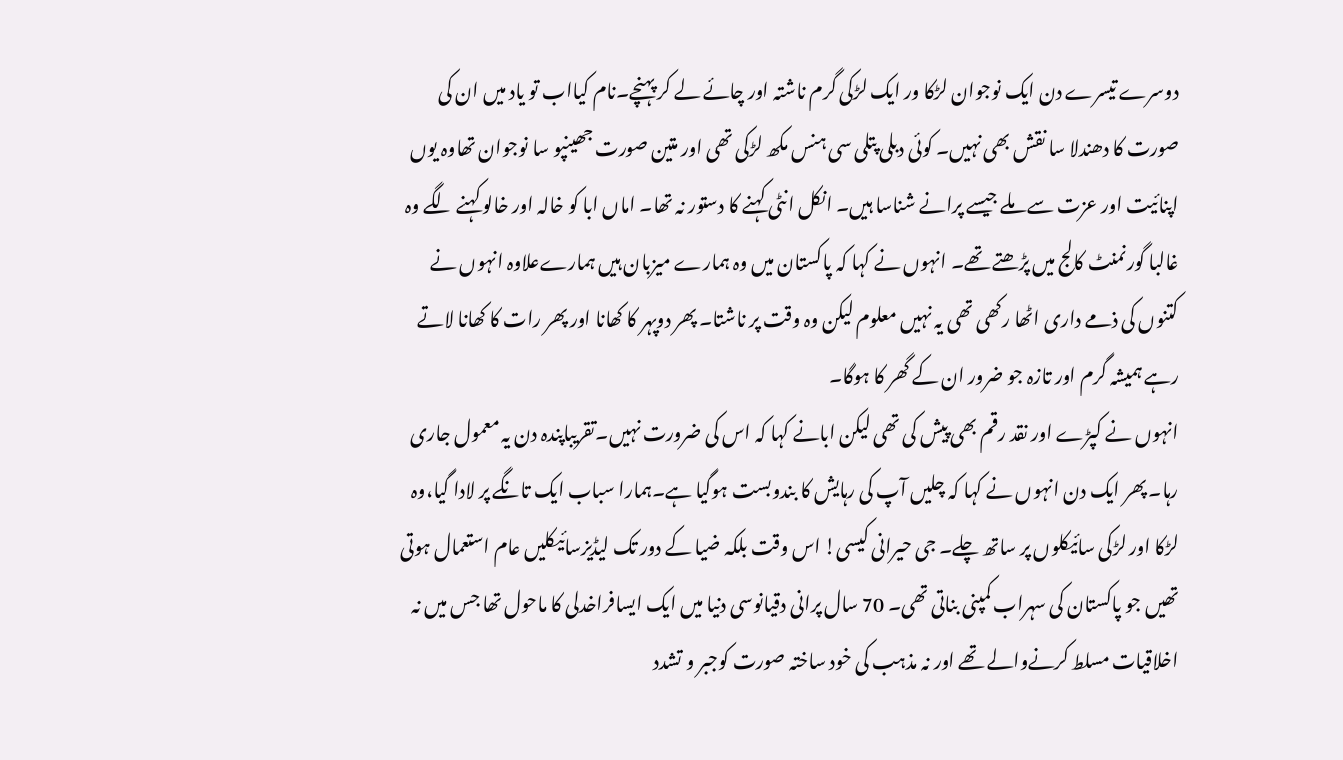دوسرے تیسرے دن ایک نوجوان لڑکا ور ایک لڑکی گرم ناشتہ اور چائے لے کر پہنچے۔نام کیااب تو یاد میں ان کی صورت کا دھندلا سا نقش بھی نہیں۔ کوئی دبلی پتلی سی ہنس مکھ لڑکی تھی اور متین صورت جھینپو سا نوجوان تھاوہ یوں اپنائیت اور عزت سے ملے جیسے پرانے شناسا ہیں۔ انکل انٹی کہنے کا دستور نہ تھا۔ اماں ابا کو خالہ اور خالو کہنے لگے وہ غالبا گورنمنٹ کالج میں پڑھتے تھے۔ انہوں نے کہا کہ پاکستان میں وہ ہمارے میزبان ہیں ہمارےعلاوہ انہوں نے کتنوں کی ذمے داری اٹھا رکھی تھی یہ نہیں معلوم لیکن وہ وقت پر ناشتا۔ پھر دوپہر کا کھانا اور پھر رات کا کھانا لاتے رہے ہمیشہ گرم اور تازہ جو ضرور ان کے گھر کا ہوگا۔
انہوں نے کپڑے اور نقد رقم بھی پیش کی تھی لیکن ابانے کہا کہ اس کی ضرورت نہیں۔تقریباپندہ دن یہ معمول جاری رہا۔ پھر ایک دن انہوں نے کہا کہ چلیں آپ کی رہایش کا بندوبست ہوگیا ہے۔ہمارا سباب ایک تانگے پر لادا گیا،وہ لڑکا اور لڑکی سائیکلوں پر ساتھ چلے۔ جی حیرانی کیسی! اس وقت بلکہ ضیا کے دور تک لیڈیزسائیکلیں عام استعمال ہوتی تھیں جو پاکستان کی سہراب کمپنی بناتی تھی۔ 70 سال پرانی دقیانوسی دنیا میں ایک ایسافراخدلی کا ماحول تھا جس میں نہ اخلاقیات مسلط کرنےوالے تھے اور نہ مذہب کی خود ساختہ صورت کوجبر و تشدد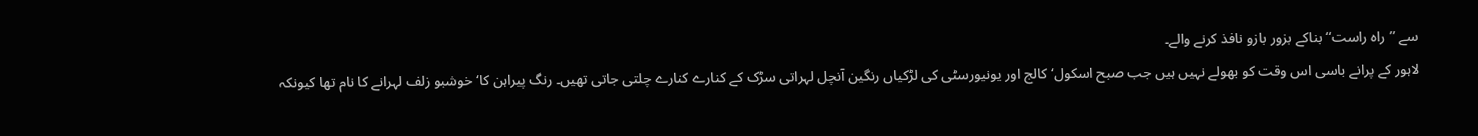سے ’’راہ راست‘‘ بناکے بزور بازو نافذ کرنے والے۔
لاہور کے پرانے باسی اس وقت کو بھولے نہیں ہیں جب صبح اسکول‘ کالج اور یونیورسٹی کی لڑکیاں رنگین آنچل لہراتی سڑک کے کنارے کنارے چلتی جاتی تھیں۔ رنگ پیراہن کا‘ خوشبو زلف لہرانے کا نام تھا کیونکہ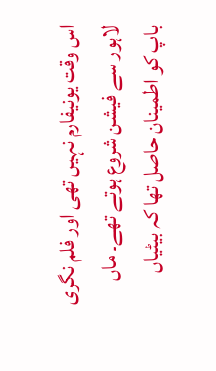اس وقت یونیفارم نہیں تھی اور فلم نگری لاہور سے فیشن شروع ہوتے تھے۔ ماں باپ کو اطمینان حاصل تھا کہ بیٹیاں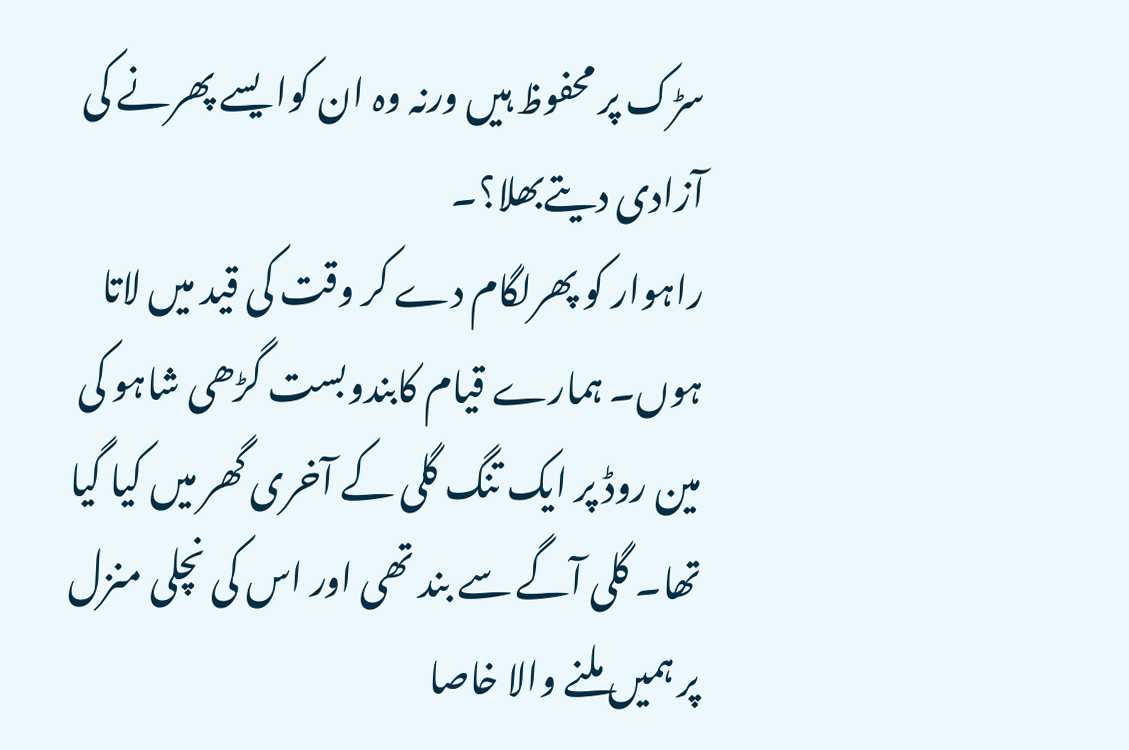سڑک پر محفوظ ہیں ورنہ وہ ان کوا یسے پھرنے کی آزادی دیتےبھلا؟۔
راہوار کو پھرلگام دے کر وقت کی قید میں لاتا ہوں۔ ہمارے قیام کابندوبست گڑھی شاہو کی مین روڈ پر ایک تنگ گلی کے آخری گھر میں کیا گیا تھا۔ گلی آگے سے بند تھی اور اس کی نچلی منزل پر ہمیں ملنے والا خاصا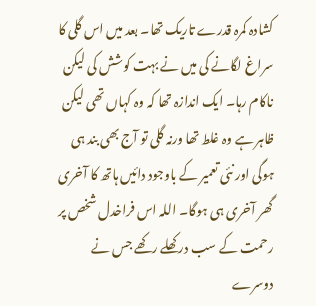کشادہ کمرہ قدرے تاریک تھا۔ بعد میں اس گلی کا سراغ لگانے کی میں نے بہت کوشش کی لیکن ناکام رہا۔ ایک اندازہ تھا کہ وہ کہاں تھی لیکن ظاہر ہے وہ غلط تھا ورنہ گلی تو آج بھی بند ہی ہوگی اور نئی تعمیر کے باوجود دائیں ہاتھ کا آخری گھر آخری ہی ہوگا۔ اللہ اس فراخدل شخص پر رحمت کے سب در کھلے رکھے جس نے دوسرے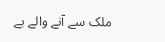ملک سے آنے والے بے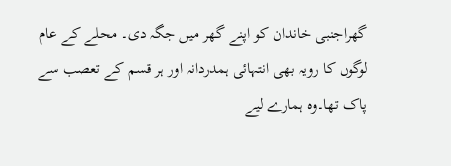گھراجنبی خاندان کو اپنے گھر میں جگہ دی۔ محلے کے عام لوگوں کا رویہ بھی انتہائی ہمدردانہ اور ہر قسم کے تعصب سے پاک تھا۔وہ ہمارے لیے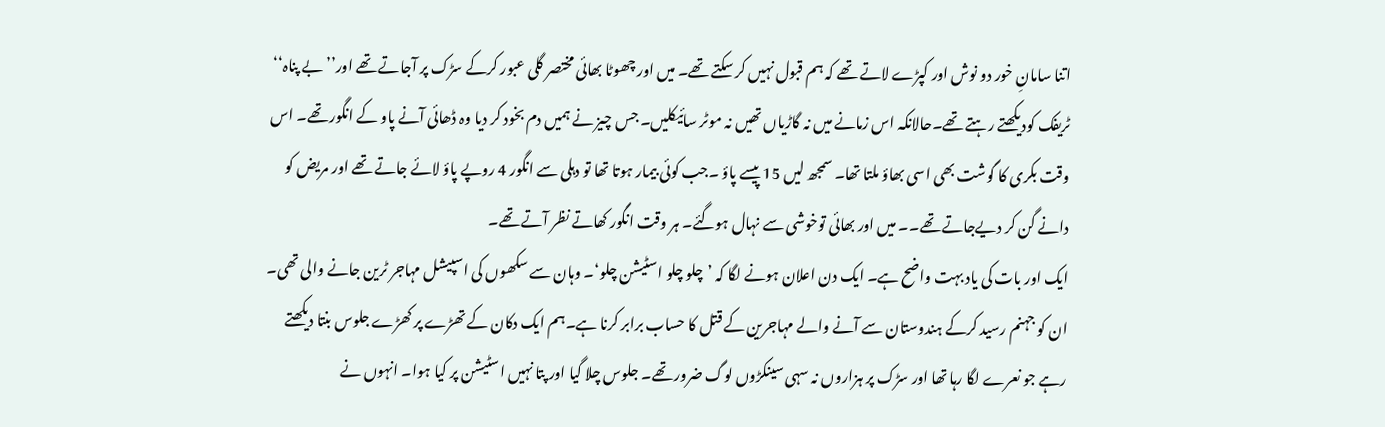اتنا سامانِ خور دو نوش اور کپڑے لاتے تھے کہ ہم قبول نہیں کر سکتے تھے۔ میں اور چھوٹا بھائی مختصر گلی عبور کرکے سڑک پر آجاتے تھے اور’’بے پناہ‘‘ ٹریفک کودیکھتے رہتے تھے۔حالانکہ اس زمانے میں نہ گاڑیاں تھیں نہ موٹر سائیکلیں۔ جس چیز نے ہمیں دم بخود کر دیا وہ ڈھائی آنے پاو کے انگور تھے۔ اس وقت بکری کا گوشت بھی اسی بھاؤ ملتا تھا۔ سمجھ لیں 15 پیسے پاؤ ۔جب کوئی بیمار ہوتا تھا تو دہلی سے انگور 4 روپے پاؤ لائے جاتے تھے اور مریض کو دانے گن کر دیےجاتے تھے۔۔ میں اور بھائی توخوشی سے نہال ہوگئے۔ ہر وقت انگور کھاتے نظر آتے تھے۔
ایک اور بات کی یاد بہت واضح ہے۔ ایک دن اعلان ہونے لگا کہ ’چلو چلو اسٹیشن چلو‘۔ وہان سے سکھوں کی اسپیشل مہاجر ٹرین جانے والی تھی۔ ان کو جہنم رسید کرکے ہندوستان سے آنے والے مہاجرین کے قتل کا حساب برابر کرنا ہے۔ہم ایک دکان کے تھڑے پر کھڑے جلوس بنتا دیکھتے رہے جو نعرے لگا رہا تھا اور سڑک پر ہزاروں نہ سہی سینکڑوں لوگ ضرور تھے۔ جلوس چلا گیا اور پتا نہیں اسٹیشن پر کیا ہوا۔ انہوں نے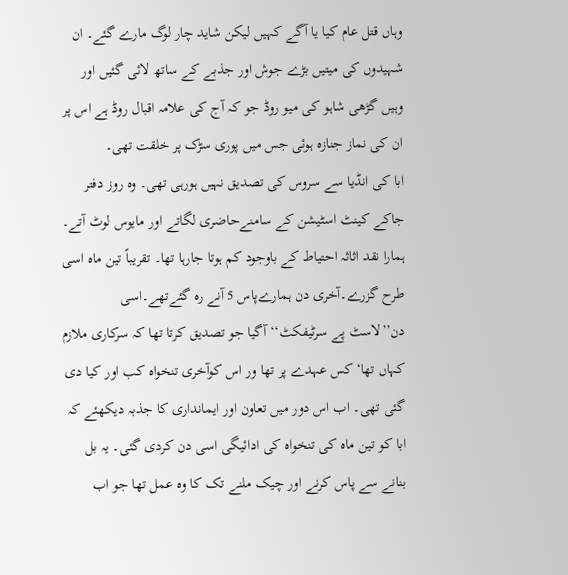وہاں قتل عام کیا یا آگے کہیں لیکن شاید چار لوگ مارے گئے۔ ان شہیدوں کی میتیں بڑے جوش اور جذبے کے ساتھ لائی گئیں اور وہیں گڑھی شاہو کی میو روڈ جو کہ آج کی علامہ اقبال روڈ ہے اس پر ان کی نماز جنازہ ہوئی جس میں پوری سڑک پر خلقت تھی۔
ابا کی انڈیا سے سروس کی تصدیق نہیں ہورہی تھی۔ وہ روز دفتر جاکے کینٹ اسٹیشن کے سامنےحاضری لگاتے اور مایوس لوٹ آتے۔ ہمارا نقد اثاثہ احتیاط کے باوجود کم ہوتا جارہا تھا۔ تقریباً تین ماہ اسی طرح گزرے۔آخری دن ہمارےپاس 5 آنے رہ گئےتھے۔اسی دن’’لاسٹ پے سرٹیفکٹ‘‘ آگیا جو تصدیق کرتا تھا کہ سرکاری ملازم کہاں تھا‘ کس عہدے پر تھا ور اس کوآخری تنخواہ کب اور کیا دی گئی تھی۔ اب اس دور میں تعاون اور ایمانداری کا جذبہ دیکھئے کہ ابا کو تین ماہ کی تنخواہ کی ادائیگی اسی دن کردی گئی۔ یہ بل بنانے سے پاس کرنے اور چیک ملنے تک کا وہ عمل تھا جو اب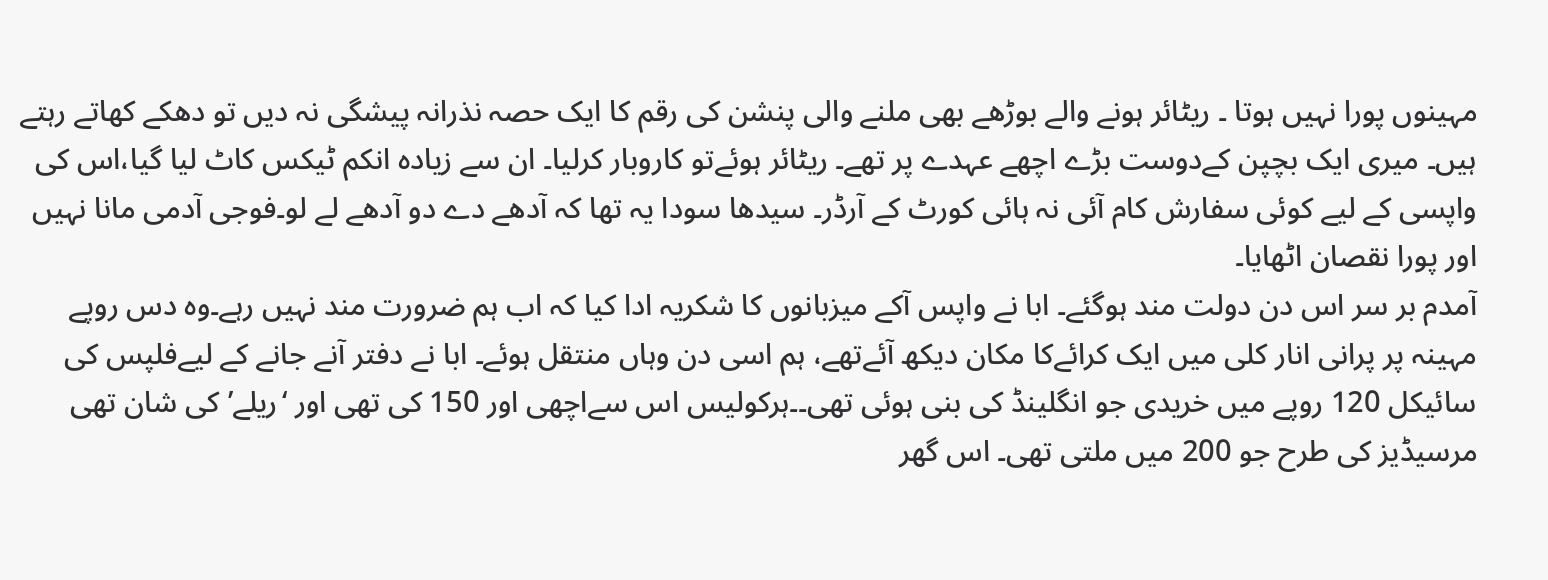مہینوں پورا نہیں ہوتا ۔ ریٹائر ہونے والے بوڑھے بھی ملنے والی پنشن کی رقم کا ایک حصہ نذرانہ پیشگی نہ دیں تو دھکے کھاتے رہتے ہیں۔ میری ایک بچپن کےدوست بڑے اچھے عہدے پر تھے۔ ریٹائر ہوئےتو کاروبار کرلیا۔ ان سے زیادہ انکم ٹیکس کاٹ لیا گیا،اس کی واپسی کے لیے کوئی سفارش کام آئی نہ ہائی کورٹ کے آرڈر۔ سیدھا سودا یہ تھا کہ آدھے دے دو آدھے لے لو۔فوجی آدمی مانا نہیں اور پورا نقصان اٹھایا۔
آمدم بر سر اس دن دولت مند ہوگئے۔ ابا نے واپس آکے میزبانوں کا شکریہ ادا کیا کہ اب ہم ضرورت مند نہیں رہے۔وہ دس روپے مہینہ پر پرانی انار کلی میں ایک کرائےکا مکان دیکھ آئےتھے، ہم اسی دن وہاں منتقل ہوئے۔ ابا نے دفتر آنے جانے کے لیےفلپس کی سائیکل 120 روپے میں خریدی جو انگلینڈ کی بنی ہوئی تھی۔۔ہرکولیس اس سےاچھی اور 150 کی تھی اور ‘ریلے’کی شان تھی مرسیڈیز کی طرح جو 200 میں ملتی تھی۔ اس گھر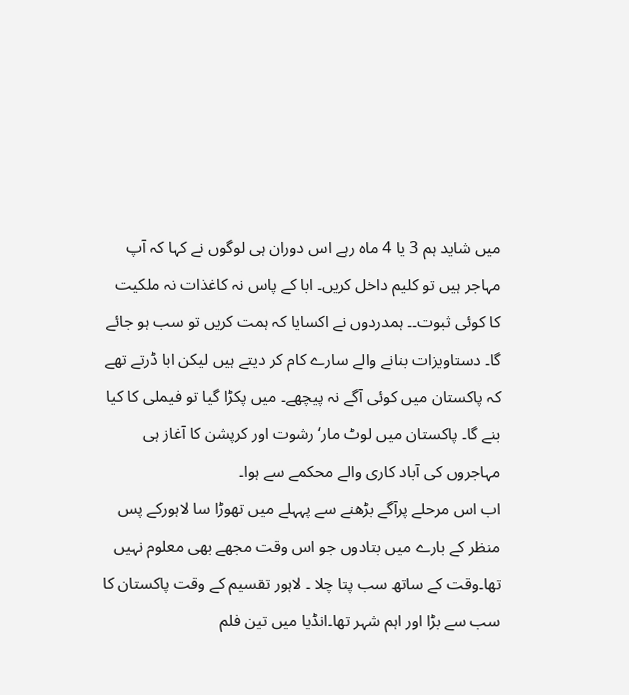میں شاید ہم 3 یا 4 ماہ رہے اس دوران ہی لوگوں نے کہا کہ آپ مہاجر ہیں تو کلیم داخل کریں۔ ابا کے پاس نہ کاغذات نہ ملکیت کا کوئی ثبوت۔۔ ہمدردوں نے اکسایا کہ ہمت کریں تو سب ہو جائے گا۔ دستاویزات بنانے والے سارے کام کر دیتے ہیں لیکن ابا ڈرتے تھے کہ پاکستان میں کوئی آگے نہ پیچھے۔ میں پکڑا گیا تو فیملی کا کیا بنے گا۔ پاکستان میں لوٹ مار‘ رشوت اور کرپشن کا آغاز ہی مہاجروں کی آباد کاری والے محکمے سے ہوا۔
اب اس مرحلے پرآگے بڑھنے سے پہہلے میں تھوڑا سا لاہورکے پس منظر کے بارے میں بتادوں جو اس وقت مجھے بھی معلوم نہیں تھا۔وقت کے ساتھ سب پتا چلا ۔ لاہور تقسیم کے وقت پاکستان کا سب سے بڑا اور اہم شہر تھا۔انڈیا میں تین فلم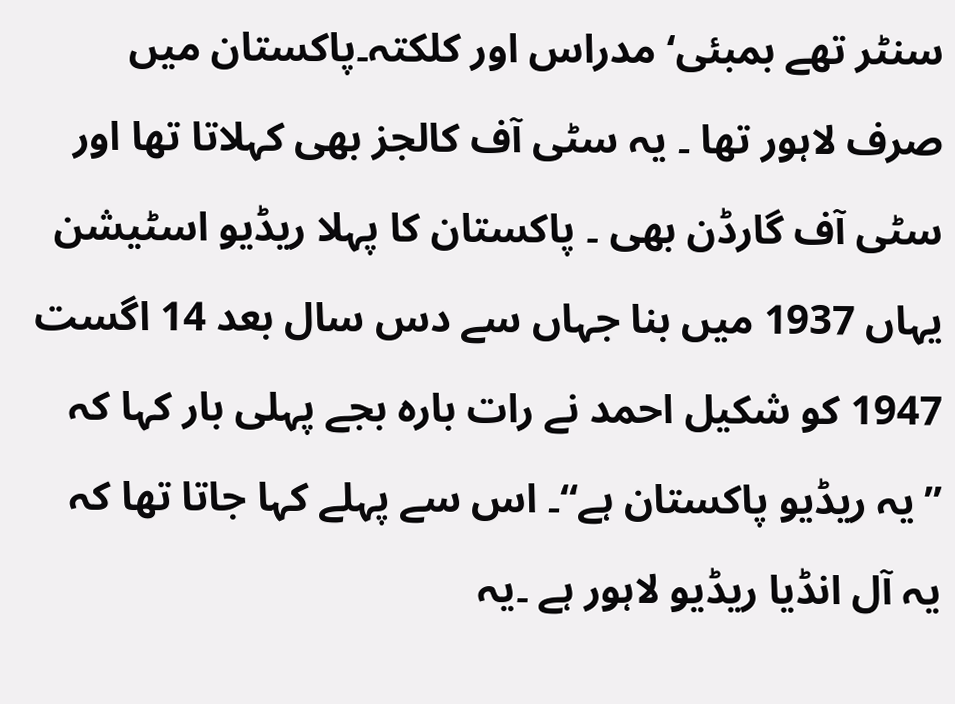سنٹر تھے بمبئی‘ مدراس اور کلکتہ۔پاکستان میں صرف لاہور تھا ۔ یہ سٹی آف کالجز بھی کہلاتا تھا اور سٹی آف گارڈن بھی ۔ پاکستان کا پہلا ریڈیو اسٹیشن یہاں 1937 میں بنا جہاں سے دس سال بعد 14 اگست 1947 کو شکیل احمد نے رات بارہ بجے پہلی بار کہا کہ ’’یہ ریڈیو پاکستان ہے‘‘۔ اس سے پہلے کہا جاتا تھا کہ یہ آل انڈیا ریڈیو لاہور ہے ۔یہ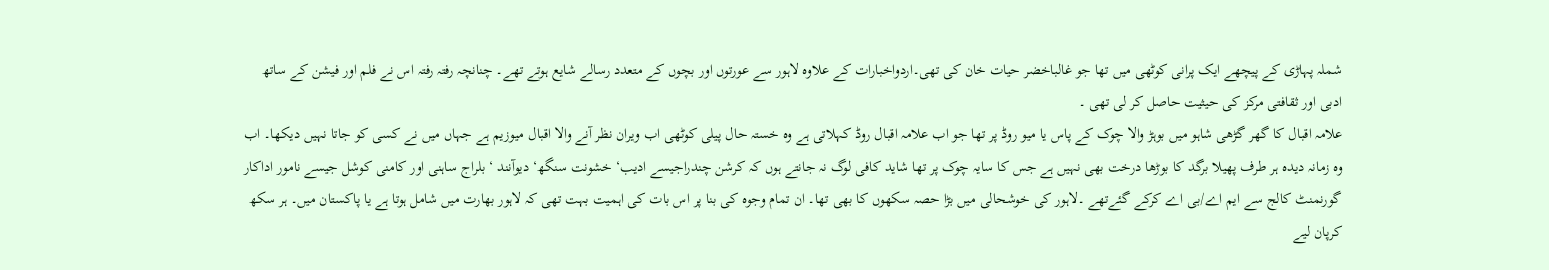شملہ پہاڑی کے پیچھے ایک پرانی کوٹھی میں تھا جو غالباخضر حیات خان کی تھی۔اردواخبارات کے علاوہ لاہور سے عورتوں اور بچوں کے متعدد رسالے شایع ہوتے تھے۔ چنانچہ رفتہ رفتہ اس نے فلم اور فیشن کے ساتھ ادبی اور ثقافتی مرکز کی حیثیت حاصل کر لی تھی ۔
علامہ اقبال کا گھر گڑھی شاہو میں بوہڑ والا چوک کے پاس یا میو روڈ پر تھا جو اب علامہ اقبال روڈ کہلاتی ہے وہ خستہ حال پیلی کوٹھی اب ویران نظر آنے والا اقبال میوزیم ہے جہاں میں نے کسی کو جاتا نہیں دیکھا۔ اب وہ زمانہ دیدہ ہر طرف پھیلا برگد کا بوڑھا درخت بھی نہیں ہے جس کا سایہ چوک پر تھا شاید کافی لوگ نہ جانتے ہوں کہ کرشن چندراجیسے ادیب‘ خشونت سنگھ‘ دیوآنند ‘ بلراج ساہنی اور کامنی کوشل جیسے نامور اداکار گورنمنٹ کالج سے ایم اے/بی اے کرکے گئےتھے ۔لاہور کی خوشحالی میں بڑا حصہ سکھوں کا بھی تھا۔ ان تمام وجوہ کی بنا پر اس بات کی اہمیت بہت تھی کہ لاہور بھارت میں شامل ہوتا ہے یا پاکستان میں۔ ہر سکھ کرپان لیے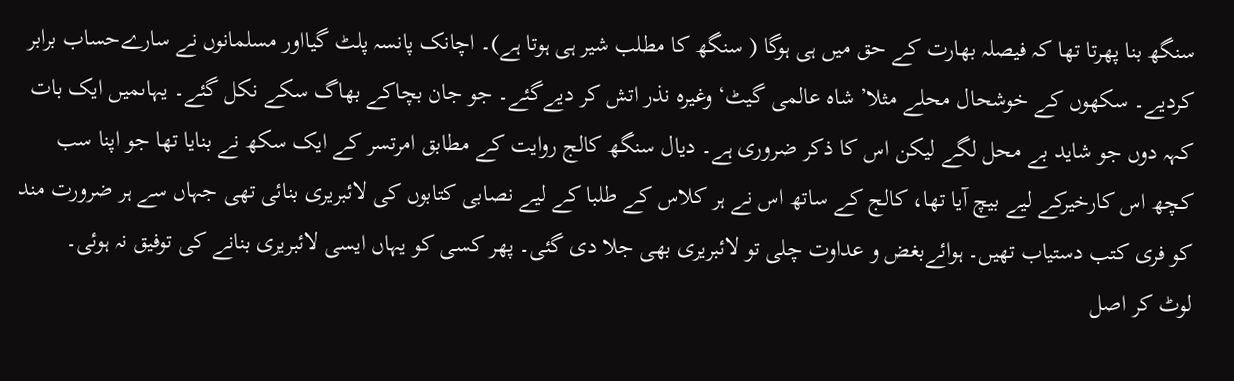سنگھ بنا پھرتا تھا کہ فیصلہ بھارت کے حق میں ہی ہوگا ( سنگھ کا مطلب شیر ہی ہوتا ہے)۔ اچانک پانسہ پلٹ گیااور مسلمانوں نے سارےحساب برابر کردیے۔ سکھوں کے خوشحال محلے مثلا’ شاہ عالمی گیٹ‘ وغیرہ نذر اتش کر دیےگئے۔ جو جان بچاکے بھاگ سکے نکل گئے۔ یہاںمیں ایک بات کہہ دوں جو شاید بے محل لگے لیکن اس کا ذکر ضروری ہے۔ دیال سنگھ کالج روایت کے مطابق امرتسر کے ایک سکھ نے بنایا تھا جو اپنا سب کچھ اس کارخیرکے لیے بیچ آیا تھا، کالج کے ساتھ اس نے ہر کلاس کے طلبا کے لیے نصابی کتابوں کی لائبریری بنائی تھی جہاں سے ہر ضرورت مند کو فری کتب دستیاب تھیں۔ ہوائےبغض و عداوت چلی تو لائبریری بھی جلا دی گئی۔ پھر کسی کو یہاں ایسی لائبریری بنانے کی توفیق نہ ہوئی۔
لوٹ کر اصل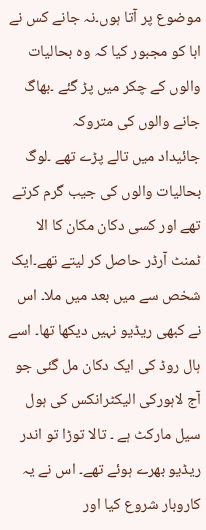موضوع پر آتا ہوں۔نہ جانے کس نے ابا کو مجبور کیا کہ وہ بحالیات والوں کے چکر میں پڑ گئے ۔بھاگ جانے والوں کی متروکہ
جائیداد میں تالے پڑے تھے ۔لوگ بحالیات والوں کی جیب گرم کرتے تھے اور کسی دکان مکان کا الا ٹمنٹ آرڈر حاصل کر لیتے تھے۔ایک شخص سے میں بعد میں ملا۔ اس نے کبھی ریڈیو نہیں دیکھا تھا۔ اسے ہال روڈ کی ایک دکان مل گئی جو آج لاہورکی الیکٹرانکس کی ہول سیل مارکٹ ہے ۔ تالا توڑا تو اندر ریڈیو بھرے ہوئے تھے۔ اس نے یہ کاروبار شروع کیا اور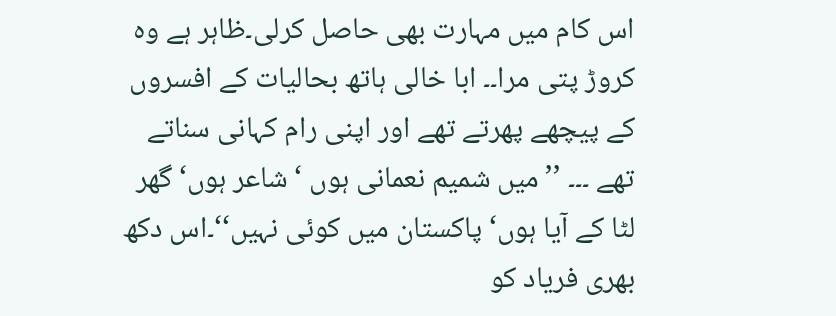اس کام میں مہارت بھی حاصل کرلی۔ظاہر ہے وہ کروڑ پتی مرا۔۔ ابا خالی ہاتھ بحالیات کے افسروں کے پیچھے پھرتے تھے اور اپنی رام کہانی سناتے تھے ۔۔۔ ’’میں شمیم نعمانی ہوں ‘ شاعر ہوں‘ گھر لٹا کے آیا ہوں‘ پاکستان میں کوئی نہیں‘‘۔اس دکھ بھری فریاد کو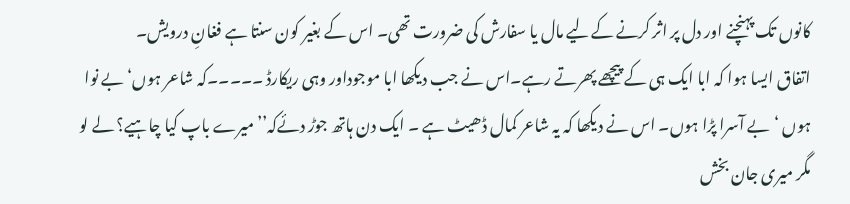کانوں تک پہنچنے اور دل پر اثر کرنے کےلیے مال یا سفارش کی ضرورت تھی۔ اس کے بغیر کون سنتا ہے فغانِ درویش۔
اتفاق ایسا ہوا کہ ابا ایک ہی کے پیچھے پھرتے رہے۔اس نے جب دیکھا ابا موجوداور وہی ریکارڈ ۔۔۔۔۔کہ شاعر ہوں‘ بے نوا ہوں ‘بے آسرا پڑا ہوں۔ اس نے دیکھا کہ یہ شاعر کمال ڈھیٹ ہے ۔ ایک دن ہاتھ جوڑ دئےکہ’’میرے باپ کیا چاہیے؟ لے لو مگر میری جان بخش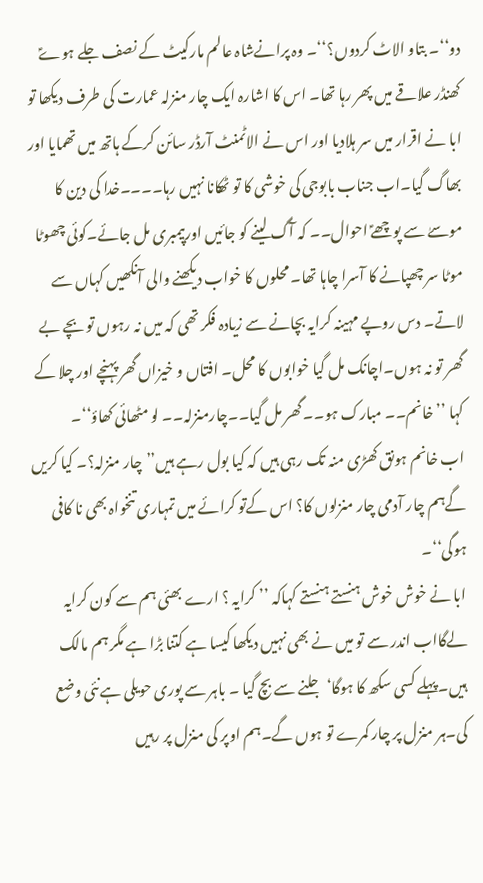دو‘‘۔ بتاو الاٹ کردوں؟‘‘۔ وہ پرانےشاہ عالم مارکیٹ کے نصف جلے ہوےؑ کھنڈر علاقے میں پھر رہا تھا۔ اس کا اشارہ ایک چار منزلہ عمارت کی طرف دیکھا تو ابا نے اقرار میں سر ہلادیا اور اس نے الاٹمنٹ آرڈر سائن کرکے ہاتھ میں تھمایا اور بھاگ گیا۔اب جناب بابوجی کی خوشی کا تو ٹھکانا نہیں رہا۔۔۔۔خدا کی دین کا موسےٰ سے پوچھےؑ احوال۔۔ کہ آگ لینے کو جائیں اورپیمبری مل جائے۔کوئی چھوٹا موٹا سر چھپانے کا آسرا چاہا تھا۔ محلوں کا خواب دیکھنے والی آنکھیں کہاں سے لاتے۔ دس روپے مہینہ کرایہ بچانے سے زیادہ فکر تھی کہ میں نہ رہوں تو بچے بے گھر تو نہ ہوں۔اچانک مل گیا خوابوں کا محل۔ افتاں و خیزاں گھر پہنچے اور چلا کے کہا ’’خانم۔۔ مبارک ہو۔۔ گھر مل گیا۔۔چارمنزلہ۔۔ لو مٹھائی کھاؤ‘‘۔
اب خانم ہونق کھڑی منہ تک رہی ہیں کہ کیا بول رہے ہیں’’چار منزلہ؟۔ کیا کریں گےہم چار آدمی چار منزلوں کا؟ اس کےتو کرائے میں تمہاری تنخواہ بھی نا کافی ہوگی‘‘۔
ابا نے خوش خوش ہنستے ہنستے کہاکہ ’’ کرایہ ؟ ارے بھئی ہم سے کون کرایہ لےگااب اندر سے تو میں نے بھی نہیں دیکھا کیسا ہے کتنا بڑا ہے مگر ہم مالک ہیں۔پہلے کسی سکھ کا ہوگا‘ جلنے سے بچ گیا ۔ باہر سے پوری حویلی ہےنئی وضع کی۔ہر منزل پر چار کمرے تو ہوں گے۔ہم اوپر کی منزل پر رہیں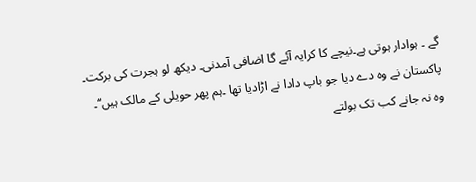گے ۔ ہوادار ہوتی ہے۔نیچے کا کرایہ آئے گا اضافی آمدنی۔ دیکھ لو ہجرت کی برکت۔ پاکستان نے وہ دے دیا جو باپ دادا نے اڑادیا تھا ۔ہم پھر حویلی کے مالک ہیں‘‘۔
وہ نہ جانے کب تک بولتے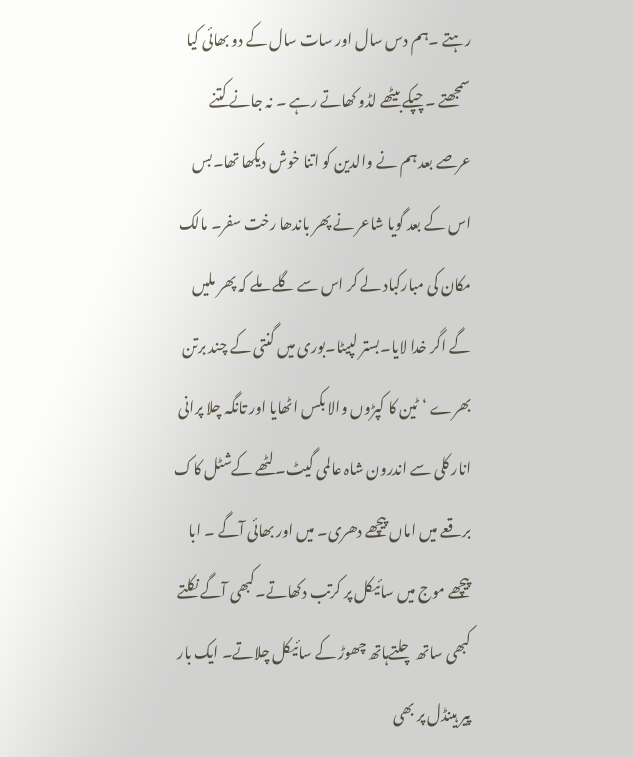رہتے ۔ہم دس سال اور سات سال کے دو بھائی کیا سمجھتے ۔ چپکےبیٹھے لڈو کھاتے رہے ۔ نہ جانے کتنے عرصے بعد ہم نے والدین کو اتنا خوش دیکھا تھا۔بس اس کے بعد گویا شاعر نے پھر باندھا رخت سفر۔ مالک مکان کی مبارکباد لے کر اس سے گلے ملے کہ پھر ملیں گے اگر خدا لایا۔بستر لپیٹا۔بوری میں گنتی کے چند برتن بھرے ‘ٹین کا کپڑوں والا بکس اٹھایا اور تانگہ چلا پرانی انار کلی سے اندرون شاہ عالمی گیٹ۔ لٹھے کےشٹل کاک برقعے میں اماں پیچھے دھری۔ میں اور بھائی آگے ۔ ابا پیچھے موج میں سائیکل پر کرتب دکھاتے۔کبھی آگے نکلتے کبھی ساتھ چلتےہاتھ چھوڑ کے سائیکل چلاتے۔ ایک بار پیر ہینڈل پر بھی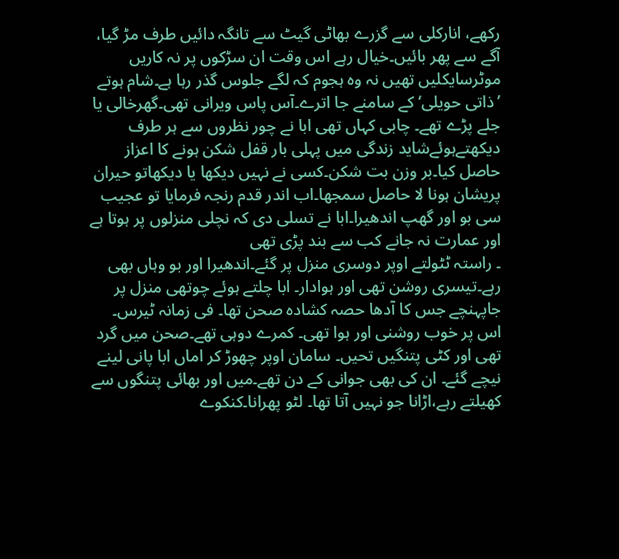رکھے، انارکلی سے گزرے بھاٹی گیٹ سے تانگہ دائیں طرف مڑ گیا، آگے سے پھر بائیں۔خیال رہے اس وقت ان سڑکوں پر نہ کاریں موٹرسایکلیں تھیں نہ وہ ہجوم کہ لگے جلوس گذر رہا ہے۔شام ہوتے ’ذاتی حویلی‘ کے سامنے جا اترے۔آس پاس ویرانی تھی۔گھرخالی یا جلے پڑے تھے۔ چابی کہاں تھی ابا نے چور نظروں سے ہر طرف دیکھتےہوئےشاید زندگی میں پہلی بار قفل شکن ہونے کا اعزاز حاصل کیا۔بر وزن بت شکن۔کسی نے نہیں دیکھا یا دیکھاتو حیران پریشان ہونا لا حاصل سمجھا۔اب اندر قدم رنجہ فرمایا تو عجیب سی بو اور گھپ اندھیرا۔ابا نے تسلی دی کہ نچلی منزلوں پر ہوتا ہے اور عمارت نہ جانے کب سے بند پڑی تھی
۔ راستہ ٹٹولتے اوپر دوسری منزل پر گئے۔اندھیرا اور بو وہاں بھی رہے۔تیسری روشن تھی اور ہوادار۔ ابا چلتے ہوئے چوتھی منزل پر جاپہنچے جس کا آدھا حصہ کشادہ صحن تھا۔ فی زمانہ ٹیرس۔ اس پر خوب روشنی اور ہوا تھی۔ کمرے دوہی تھے۔صحن میں گرد تھی اور کٹی پتنگیں تحیں۔ سامان اوپر چھوڑ کر اماں ابا پانی لینے نیچے گئے۔ ان کی بھی جوانی کے دن تھے۔میں اور بھائی پتنگوں سے کھیلتے رہے،اڑانا جو نہیں آتا تھا۔ لٹو پھرانا۔کنکوے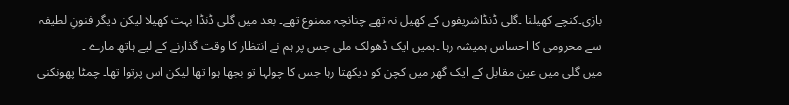بازی۔کنچے کھیلنا ۔گلی ڈنڈاشریفوں کے کھیل نہ تھے چنانچہ ممنوع تھے۔ بعد میں گلی ڈنڈا بہت کھیلا لیکن دیگر فنونِ لطیفہ سے محرومی کا احساس ہمیشہ رہا ۔ہمیں ایک ڈھولک ملی جس پر ہم نے انتظار کا وقت گذارنے کے لیے ہاتھ مارے ۔
میں گلی میں عین مقابل کے ایک گھر میں کچن کو دیکھتا رہا جس کا چولہا تو بجھا ہوا تھا لیکن اس پرتوا تھا۔ چمٹا پھونکنی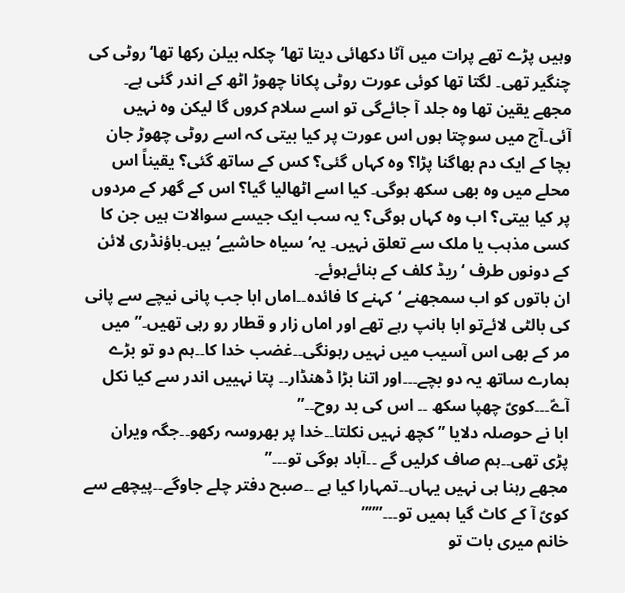وہیں پڑے تھے پرات میں آٹا دکھائی دیتا تھا‘ چکلہ بیلن رکھا تھا‘ روٹی کی چنگیر تھی۔ لگتا تھا کوئی عورت روٹی پکانا چھوڑ اٹھ کے اندر گئی ہے۔ مجھے یقین تھا وہ جلد آ جائےگی تو اسے سلام کروں گا لیکن وہ نہیں آئی۔آج میں سوچتا ہوں اس عورت پر کیا بیتی کہ اسے روٹی چھوڑ جان بچا کے ایک دم بھاگنا پڑا؟ وہ کہاں گئی؟ کس کے ساتھ گئی؟ یقیناً اس محلے میں وہ بھی سکھ ہوگی۔ کیا اسے اٹھالیا گیا؟ اس کے گھر کے مردوں پر کیا بیتی؟ اب وہ کہاں ہوگی؟ یہ سب ایک جیسے سوالات ہیں جن کا کسی مذہب یا ملک سے تعلق نہیں۔ یہ’ سیاہ حاشیے‘ہیں۔باؤنڈری لائن کے دونوں طرف ‘ریڈ کلف کے بنائےہوئے۔
ان باتوں کو اب سمجھنے ‘کہنے کا فائدہ۔۔اماں ابا جب پانی نیچے سے پانی کی بالٹی لائےتو ابا ہانپ رہے تھے اور اماں زار و قطار رو رہی تھیں۔” میں مر کے بھی اس آسیب میں نہیں رہونگی۔۔غضب خدا کا۔۔ہم دو تو بڑے ہمارے ساتھ یہ دو بچے۔۔۔اور اتنا بڑا ڈھنڈار۔۔ پتا نہییں اندر سے کیا نکل آےؑ۔۔۔کویؑ چھپا سکھ ۔۔ اس کی بد روح۔۔”
ابا نے حوصلہ دلایا ” کچھ نہیں نکلتا۔۔خدا پر بھروسہ رکھو۔۔جگہ ویران پڑی تھی۔۔ہم صاف کرلیں گے ۔۔آباد ہوگی تو۔۔۔”
مجھے رہنا ہی نہیں یہاں۔۔تمہارا کیا ہے ۔۔صبح دفتر چلے جاوگے۔۔پیچھے سے کویؑ آ کے کاٹ گیا ہمیں تو۔۔۔”””
خانم میری بات تو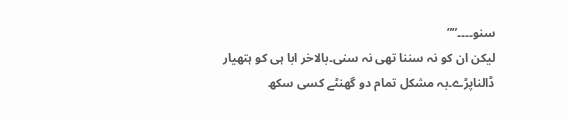سنو۔۔۔۔””
لیکن ان کو نہ سننا تھی نہ سنی۔بالاخر ابا ہی کو ہتھیار ڈالناپڑے۔بہ مشکل تمام دو گھنٹے کسی سکھ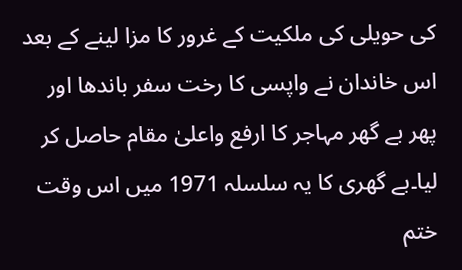کی حویلی کی ملکیت کے غرور کا مزا لینے کے بعد اس خاندان نے واپسی کا رخت سفر باندھا اور پھر بے گھر مہاجر کا ارفع واعلیٰ مقام حاصل کر لیا۔بے گھری کا یہ سلسلہ 1971 میں اس وقت ختم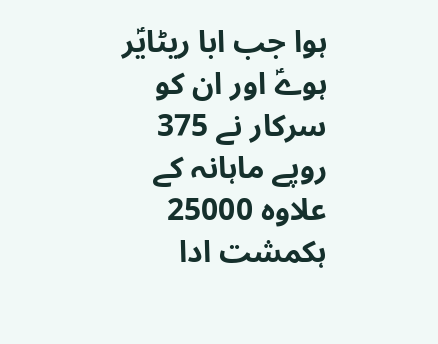ہوا جب ابا ریٹایؑر ہوےؑ اور ان کو سرکار نے 375 روپے ماہانہ کے علاوہ 25000 ہکمشت ادا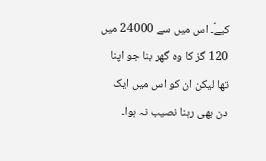کیےؑ۔ اس میں سے 24000 میں 120 گز کا وہ گھر بنا جو اپنا تھا لیکن ان کو اس میں ایک دن بھی رہنا نصیب نہ ہوا۔